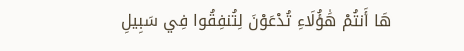هَا أَنتُمْ هَٰؤُلَاءِ تُدْعَوْنَ لِتُنفِقُوا فِي سَبِيلِ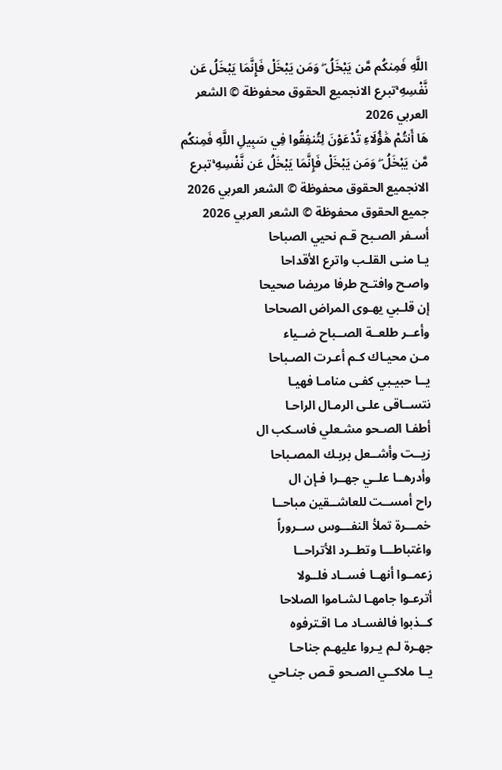اللَّهِ فَمِنكُم مَّن يَبْخَلُ ۖ وَمَن يَبْخَلْ فَإِنَّمَا يَبْخَلُ عَن نَّفْسِهِ ۚتبرع الانجميع الحقوق محفوظة © الشعر العربي 2026
هَا أَنتُمْ هَٰؤُلَاءِ تُدْعَوْنَ لِتُنفِقُوا فِي سَبِيلِ اللَّهِ فَمِنكُم مَّن يَبْخَلُ ۖ وَمَن يَبْخَلْ فَإِنَّمَا يَبْخَلُ عَن نَّفْسِهِ ۚتبرع الانجميع الحقوق محفوظة © الشعر العربي 2026
جميع الحقوق محفوظة © الشعر العربي 2026
أسـفر الصـبح قـم نحيي الصباحا
يـا منـى القلـب واترع الأقداحا
واصـح وافتـح طرفا مريضا صحيحا
إن قلـبي يهـوى المراض الصحاحا
وأعــر طلعــة الصــباح ضــياء
مـن محيـاك كـم أعـرت الصـباحا
يــا حبيـبي كفـى منامـا فهيـا
نتســاقى علـى الرمـال الراحـا
أطفـا الصـحو مشـعلي فاسـكب ال
زيــت وأشــعل بربـك المصـباحا
وأدرهــا علــي جهــرا فـإن ال
راح أمســت للعاشــقين مباحــا
خمـــرة تملأ النفـــوس ســروراً
واغتباطـــا وتطــرد الأتراحــا
زعمــوا أنهــا فســاد فلــولا
أترعـوا جامهـا لشـاموا الصلاحا
كــذبوا فالفسـاد مـا اقـترفوه
جهـرة لـم يـروا عليهـم جناحـا
يــا ملاكــي الصـحو قـص جنـاحي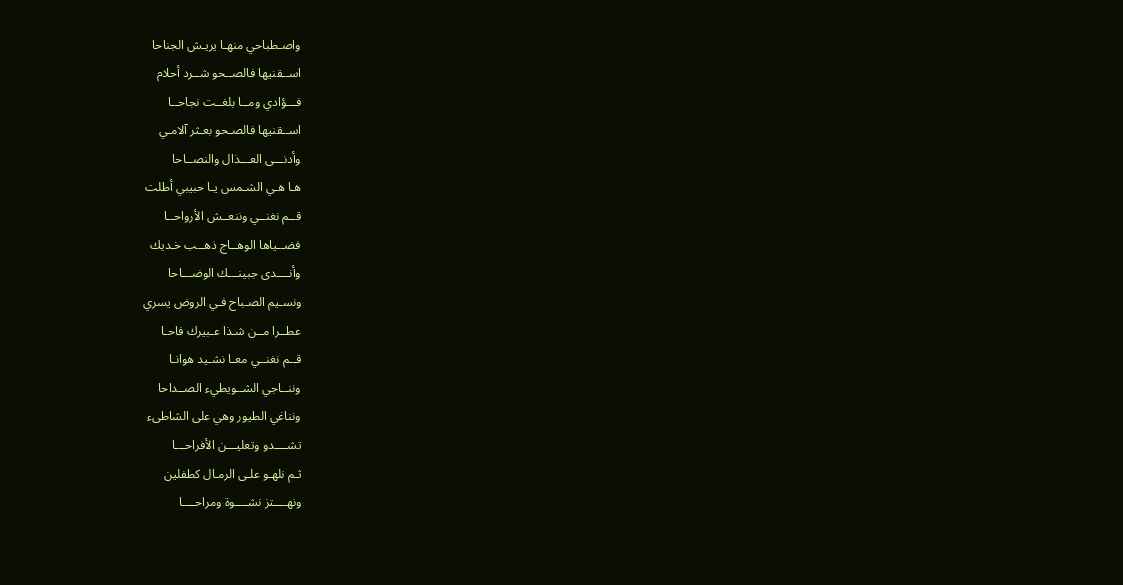واصـطباحي منهـا يريـش الجناحا
اســقنيها فالصــحو شــرد أحلام
فـــؤادي ومــا بلغــت نجاحــا
اســقنيها فالصـحو بعـثر آلامـي
وأدنـــى العـــذال والنصــاحا
هـا هـي الشـمس يـا حبيبي أطلت
قــم نغنــي وننعــش الأرواحــا
فضــياها الوهــاج ذهــب خـديك
وأنــــدى جبينـــك الوضـــاحا
ونسـيم الصـباح فـي الروض يسري
عطــرا مــن شـذا عـبيرك فاحـا
قــم نغنــي معـا نشـيد هوانـا
وننــاجي الشــويطيء الصــداحا
ونناغي الطيور وهي على الشاطىء
تشــــدو وتعليـــن الأفراحـــا
ثـم نلهـو علـى الرمـال كطفلين
ونهــــتز نشــــوة ومراحــــا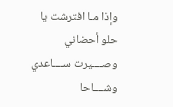وإذا مـا افترشت يا حلو أحضاني
وصــــيرت ســــاعدي وشــــاحا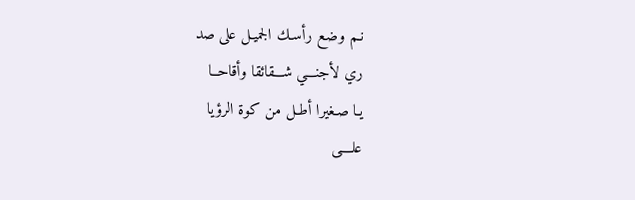نـم وضـع رأسـك الجميـل على صد
ري لأجنـــي شـــقائقا وأقاحــا
يـا صـغيرا أطـل من كوة الرؤيا
علــــى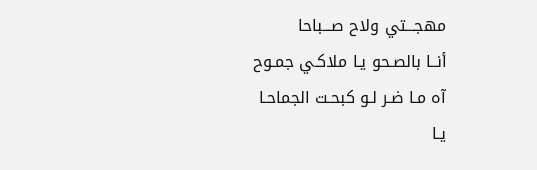مهجـــتي ولاح صـــباحا
أنــا بالصـحو يـا ملاكـي جمـوح
آه مـا ضـر لـو كبحـت الجماحـا
يـا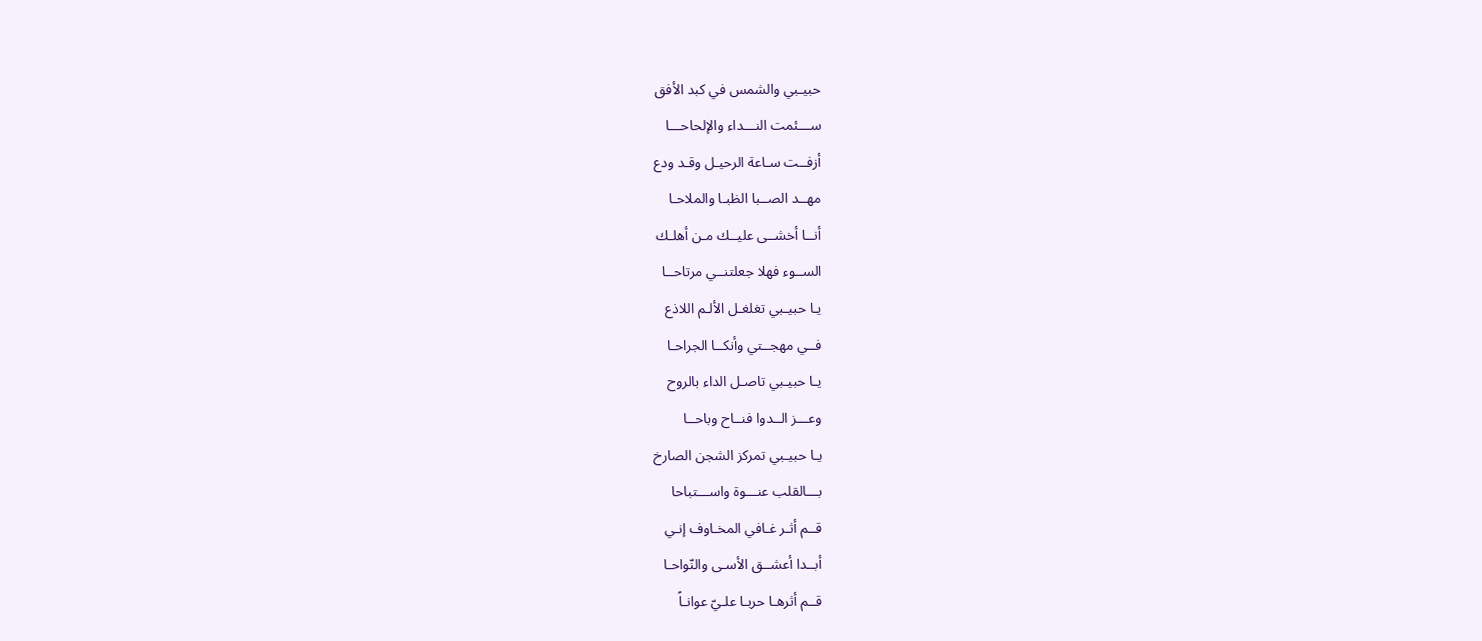حبيـبي والشمس في كبد الأفق
ســـئمت النـــداء والإلحاحـــا
أزفــت سـاعة الرحيـل وقـد ودع
مهــد الصــبا الظبـا والملاحـا
أنــا أخشــى عليــك مـن أهلـك
الســوء فهلا جعلتنــي مرتاحــا
يـا حبيـبي تغلغـل الألـم اللاذع
فــي مهجــتي وأنكــا الجراحـا
يـا حبيـبي تاصـل الداء بالروح
وعـــز الــدوا فنــاح وباحــا
يـا حبيـبي تمركز الشجن الصارخ
بـــالقلب عنـــوة واســـتباحا
قــم أثـر غـافي المخـاوف إنـي
أبــدا أعشــق الأسـى والنّواحـا
قــم أثرهـا حربـا علـيّ عوانـاً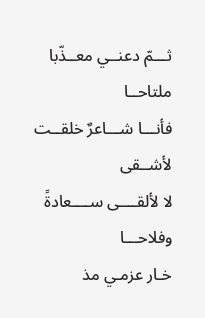ثـــمّ دعنــي معــذّبا ملتاحــا
فأنـــا شـــاعرٌ خلقــت لأشــقى
لا لألقــــى ســــعادةً وفلاحـــا
خـار عزمـي مذ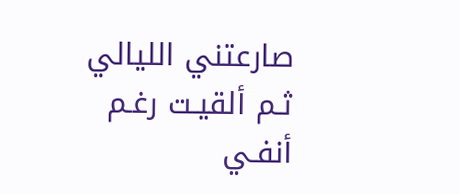صارعتني الليالي
ثـم ألقيـت رغـم أنفـي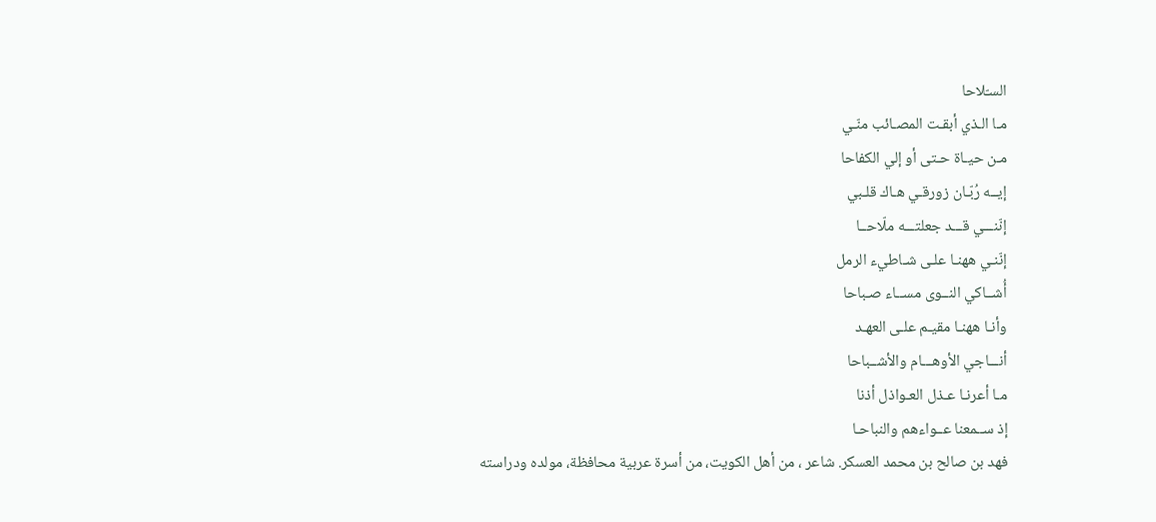السـّلاحا
مـا الـذي أبقـت المصـائب منّـي
مـن حيـاة حـتى أو إلي الكفاحا
إيــه رُبّـان زورقـي هـاك قلـبي
إنّنـــي قـــد جعلتـــه ملّاحــا
إنّنـي ههنـا علـى شـاطيء الرمل
أُشــاكي النــوى مســاء صـباحا
وأنـا ههنـا مقيـم علـى العهـد
أنـــاجي الأوهـــام والأشــباحا
مـا أعرنـا عـذل العـواذل أذنا
إذ ســمعنا عــواءهم والنباحـا
فهد بن صالح بن محمد العسكر. شاعر ، من أهل الكويت، من أسرة عربية محافظة، مولده ودراسته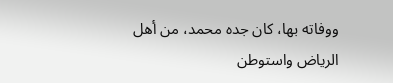ووفاته بها، كان جده محمد، من أهل الرياض واستوطن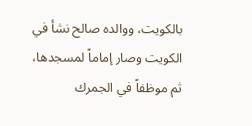بالكويت، ووالده صالح نشأ في الكويت وصار إماماً لمسجدها، ثم موظفاً في الجمرك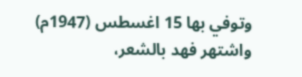وتوفي بها 15 اغسطس (1947م) واشتهر فهد بالشعر،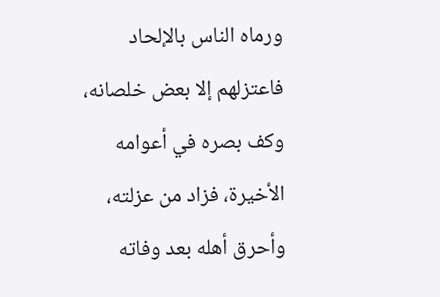ورماه الناس بالإلحاد فاعتزلهم إلا بعض خلصانه، وكف بصره في أعوامه الأخيرة، فزاد من عزلته، وأحرق أهله بعد وفاته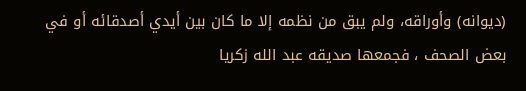(ديوانه) وأوراقه، ولم يبق من نظمه إلا ما كان بين أيدي أصدقائه أو في بعض الصحف ، فجمعها صديقه عبد الله زكريا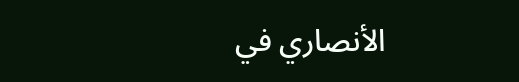الأنصاري في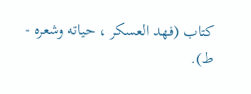كتاب (فهد العسكر ، حياته وشعره - ط).